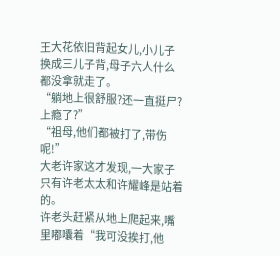王大花依旧背起女儿,小儿子换成三儿子背,母子六人什么都没拿就走了。
“躺地上很舒服?还一直挺尸?上瘾了?”
“祖母,他们都被打了,带伤呢!”
大老许家这才发现,一大家子只有许老太太和许耀峰是站着的。
许老头赶紧从地上爬起来,嘴里嘟囔着“我可没挨打,他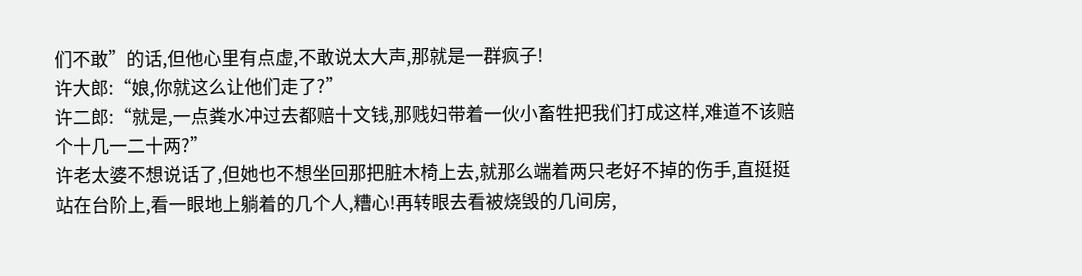们不敢”的话,但他心里有点虚,不敢说太大声,那就是一群疯子!
许大郎:“娘,你就这么让他们走了?”
许二郎:“就是,一点粪水冲过去都赔十文钱,那贱妇带着一伙小畜牲把我们打成这样,难道不该赔个十几一二十两?”
许老太婆不想说话了,但她也不想坐回那把脏木椅上去,就那么端着两只老好不掉的伤手,直挺挺站在台阶上,看一眼地上躺着的几个人,糟心!再转眼去看被烧毁的几间房,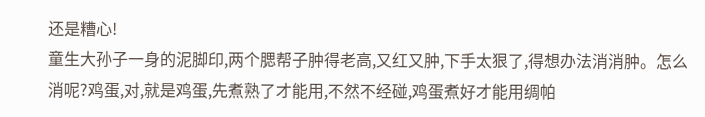还是糟心!
童生大孙子一身的泥脚印,两个腮帮子肿得老高,又红又肿,下手太狠了,得想办法消消肿。怎么消呢?鸡蛋,对,就是鸡蛋,先煮熟了才能用,不然不经碰,鸡蛋煮好才能用绸帕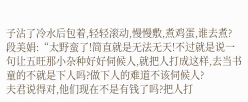子沾了冷水后包着,轻轻滚动,慢慢敷,煮鸡蛋,谁去煮?
段美娟:“太野蛮了!简直就是无法无天!不过就是说一句让五旺那小杂种好好伺候人,就把人打成这样,去当书童的不就是下人吗?做下人的难道不该伺候人?
夫君说得对,他们现在不是有钱了吗?把人打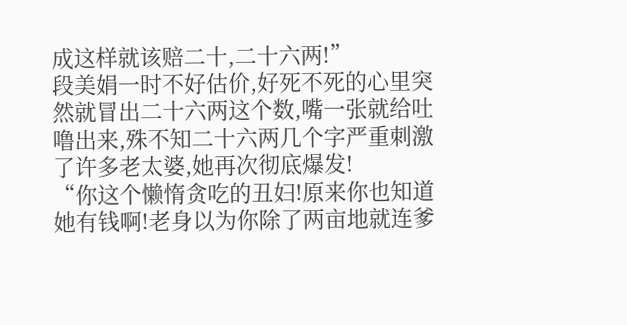成这样就该赔二十,二十六两!”
段美娟一时不好估价,好死不死的心里突然就冒出二十六两这个数,嘴一张就给吐噜出来,殊不知二十六两几个字严重刺激了许多老太婆,她再次彻底爆发!
“你这个懒惰贪吃的丑妇!原来你也知道她有钱啊!老身以为你除了两亩地就连爹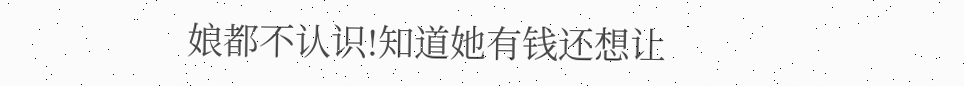娘都不认识!知道她有钱还想让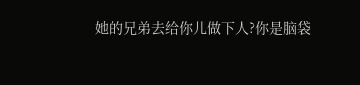她的兄弟去给你儿做下人?你是脑袋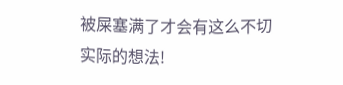被屎塞满了才会有这么不切实际的想法!